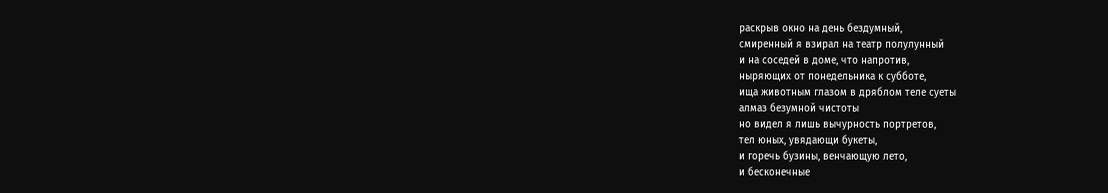раскрыв окно на день бездумный,
смиренный я взирал на театр полулунный
и на соседей в доме, что напротив,
ныряющих от понедельника к субботе,
ища животным глазом в дряблом теле суеты
алмаз безумной чистоты
но видел я лишь вычурность портретов,
тел юных, увядающи букеты,
и горечь бузины, венчающую лето,
и бесконечные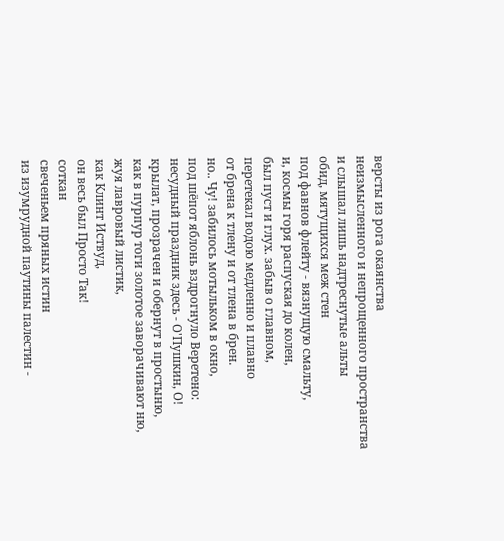версты из рога окаянства
неизмысленного и непрощенного пространства
и слышал лишь надтреснутые альты
обид, мятущихся меж стен
под фавнов флейту - вязнущую смальту,
и, космы горя распуская до колен,
был пуст и глух. забыв о главном,
перетекал водою медленно и плавно
от брена к тлену и от тлена в брен.
но.. Чу! забилось мотыльком в окно,
под шёпот яблонь вздрогнуло Веретено:
несудный праздник здесь - О'Пушкин, О!
крылат, прозрачен и обернут в простыню,
как в пурпур тоги золотое заворачивают ню,
жуя лавровый листик,
как Клинт Иствуд,
он весь был Просто Так!
соткан
свеченьем пряных истин
из изумрудной паутины палестин -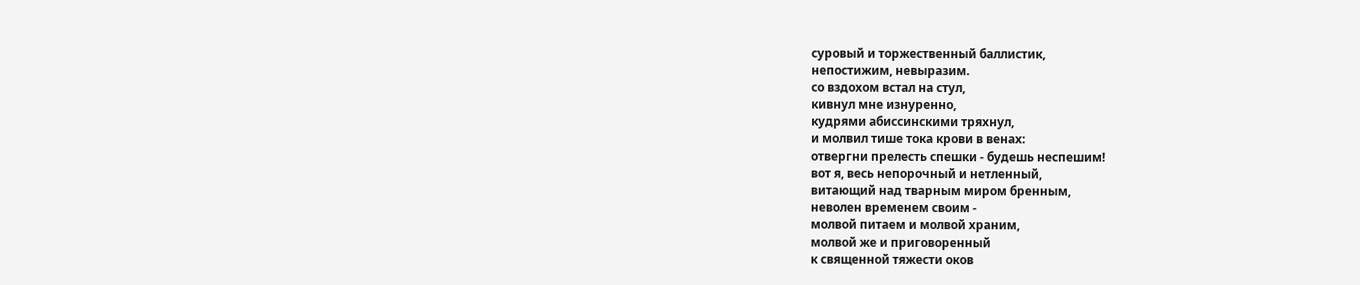суровый и торжественный баллистик,
непостижим, невыразим.
со вздохом встал на стул,
кивнул мне изнуренно,
кудрями абиссинскими тряхнул,
и молвил тише тока крови в венах:
отвергни прелесть спешки - будешь неспешим!
вот я, весь непорочный и нетленный,
витающий над тварным миром бренным,
неволен временем своим -
молвой питаем и молвой храним,
молвой же и приговоренный
к священной тяжести оков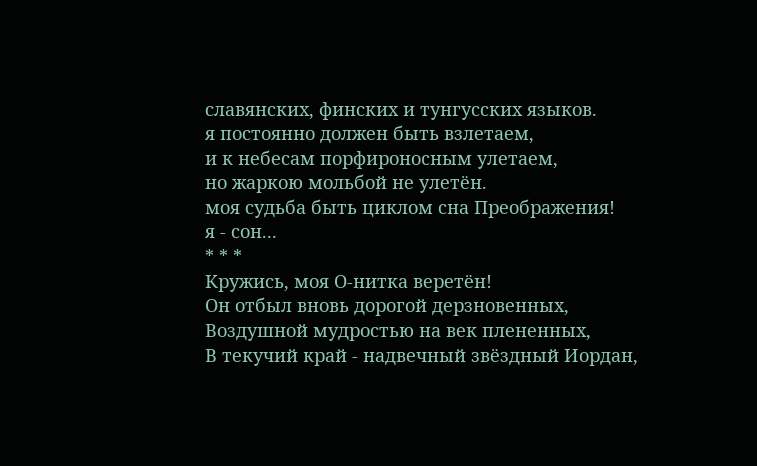славянских, финских и тунгусских языков.
я постоянно должен быть взлетаем,
и к небесам порфироноcным улетаем,
но жаркою мольбой не улетён.
моя судьба быть циклом сна Преображения!
я - сон...
* * *
Кружись, моя О-нитка веретён!
Он отбыл вновь дорогой дерзновенных,
Воздушной мудростью на век плененных,
В текучий край - надвечный звёздный Иордан,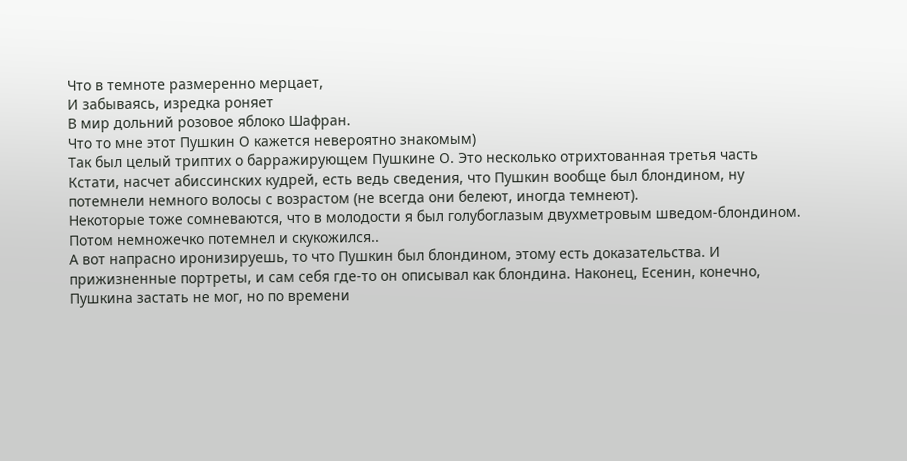Что в темноте размеренно мерцает,
И забываясь, изредка роняет
В мир дольний розовое яблоко Шафран.
Что то мне этот Пушкин О кажется невероятно знакомым)
Так был целый триптих о барражирующем Пушкине О. Это несколько отрихтованная третья часть
Кстати, насчет абиссинских кудрей, есть ведь сведения, что Пушкин вообще был блондином, ну потемнели немного волосы с возрастом (не всегда они белеют, иногда темнеют).
Некоторые тоже сомневаются, что в молодости я был голубоглазым двухметровым шведом-блондином.
Потом немножечко потемнел и скукожился..
А вот напрасно иронизируешь, то что Пушкин был блондином, этому есть доказательства. И прижизненные портреты, и сам себя где-то он описывал как блондина. Наконец, Есенин, конечно, Пушкина застать не мог, но по времени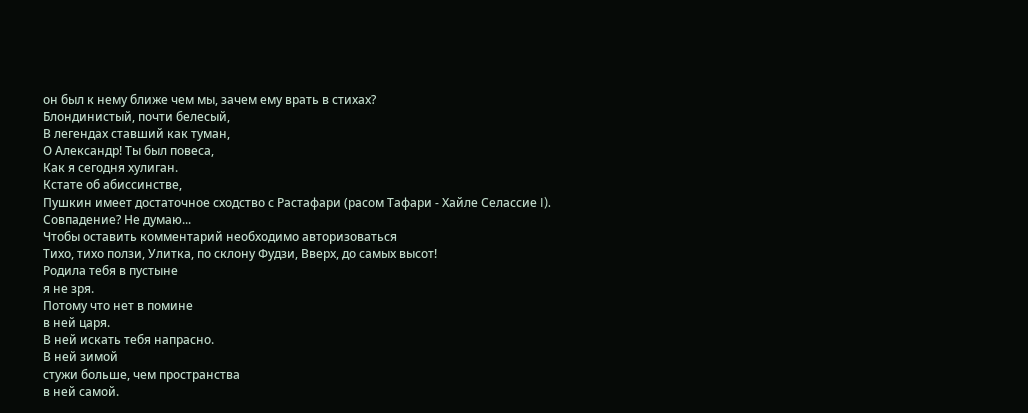он был к нему ближе чем мы, зачем ему врать в стихах?
Блондинистый, почти белесый,
В легендах ставший как туман,
О Александр! Ты был повеса,
Как я сегодня хулиган.
Кстате об абиссинстве,
Пушкин имеет достаточное сходство с Растафари (расом Тафари - Хайле Селассие I).
Совпадение? Не думаю...
Чтобы оставить комментарий необходимо авторизоваться
Тихо, тихо ползи, Улитка, по склону Фудзи, Вверх, до самых высот!
Родила тебя в пустыне
я не зря.
Потому что нет в помине
в ней царя.
В ней искать тебя напрасно.
В ней зимой
стужи больше, чем пространства
в ней самой.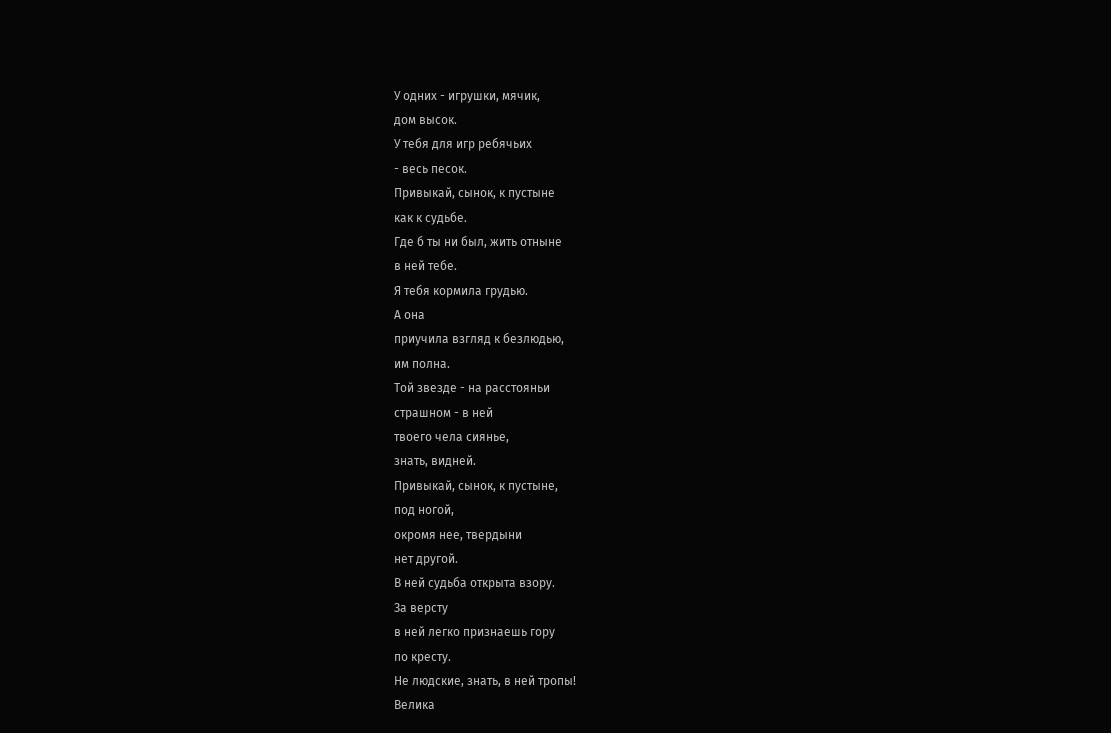У одних - игрушки, мячик,
дом высок.
У тебя для игр ребячьих
- весь песок.
Привыкай, сынок, к пустыне
как к судьбе.
Где б ты ни был, жить отныне
в ней тебе.
Я тебя кормила грудью.
А она
приучила взгляд к безлюдью,
им полна.
Той звезде - на расстояньи
страшном - в ней
твоего чела сиянье,
знать, видней.
Привыкай, сынок, к пустыне,
под ногой,
окромя нее, твердыни
нет другой.
В ней судьба открыта взору.
За версту
в ней легко признаешь гору
по кресту.
Не людские, знать, в ней тропы!
Велика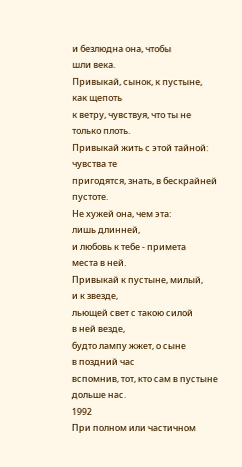и безлюдна она, чтобы
шли века.
Привыкай, сынок, к пустыне,
как щепоть
к ветру, чувствуя, что ты не
только плоть.
Привыкай жить с этой тайной:
чувства те
пригодятся, знать, в бескрайней
пустоте.
Не хужей она, чем эта:
лишь длинней,
и любовь к тебе - примета
места в ней.
Привыкай к пустыне, милый,
и к звезде,
льющей свет с такою силой
в ней везде,
будто лампу жжет, о сыне
в поздний час
вспомнив, тот, кто сам в пустыне
дольше нас.
1992
При полном или частичном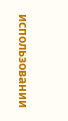использовании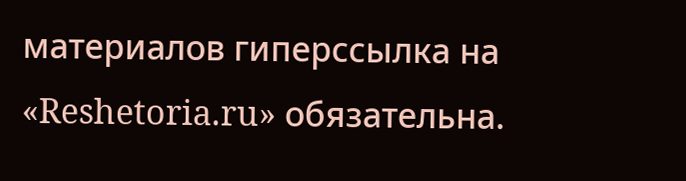материалов гиперссылка на «Reshetoria.ru» обязательна.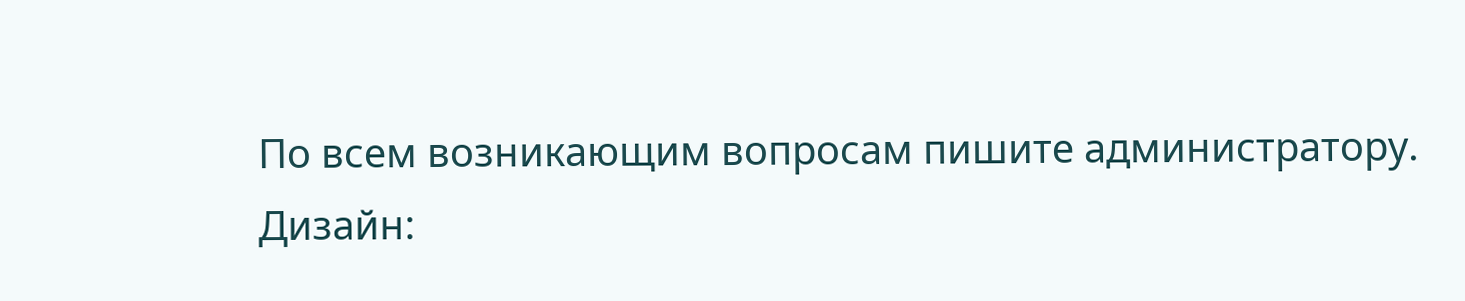По всем возникающим вопросам пишите администратору.
Дизайн: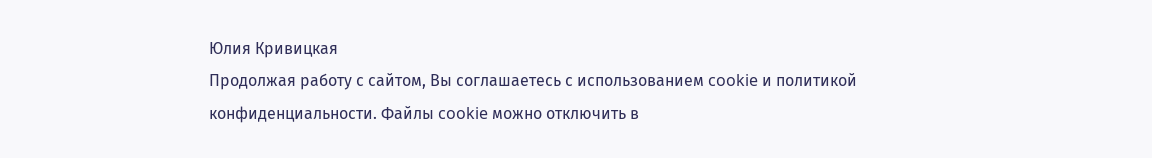Юлия Кривицкая
Продолжая работу с сайтом, Вы соглашаетесь с использованием cookie и политикой конфиденциальности. Файлы cookie можно отключить в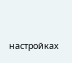настройках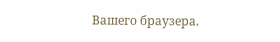Вашего браузера.